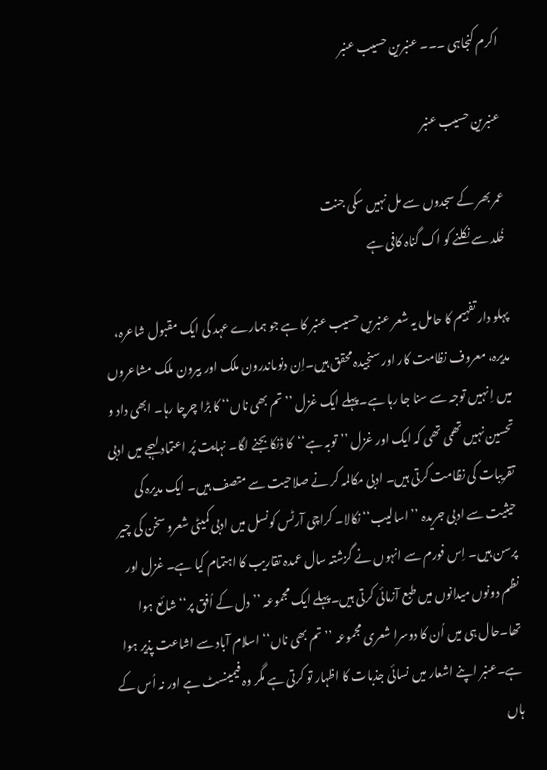اکرم کنجاہی ۔۔۔ عنبرین حسیب عنبر

عنبرین حسیب عنبر

عمر بھر کے سجدوں سے مل نہیں سکی جنت
خُلد سے نکلنے کو اک گناہ کافی ہے

پہلو دار تفہیم کا حامل یہ شعر عنبریں حسیب عنبر کا ہے جو ہمارے عہد کی ایک مقبول شاعرہ، مدیرہ، معروف نظامت کار اور سنجیدہ محقق ہیں۔اِن دنوںاندرون ملک اور بیرون ملک مشاعروں میں اِ نہیں توجہ سے سنا جا رہا ہے۔پہلے ایک غزل ’’تم بھی ناں‘‘ کا بڑا چرچا رہا۔ ابھی داد و تحسین نہیں تھمی تھی کہ ایک اور غزل ’’توبہ ہے‘‘کا ڈنکا بجنے لگا۔ نہایت پُر اعتماد لہجے میں ادبی تقریبات کی نظامت کرتی ہیں۔ ادبی مکالمہ کر نے صلاحیت سے متصف ہیں۔ ایک مدیرہ کی حیثیت سے ادبی جریدہ ’’اسالیب‘‘ نکالا۔ کراچی آرٹس کونسل میں ادبی کمیٹی شعرو سخن کی چیر پرسن ہیں۔ اِس فورم سے انہوں نے گزشتہ سال عمدہ تقاریب کا اہتمام کیا ہے۔ غزل اور نظم دونوں میدانوں میں طبع آزمائی کرتی ہیں۔پہلے ایک مجموعہ ’’دل کے اُفق پر‘‘ شائع ہوا تھا۔حال ہی میں اُن کا دوسرا شعری مجموعہ ’’تم بھی ناں‘‘ اسلام آباد سے اشاعت پذیر ہوا ہے۔عنبر اپنے اشعار میں نسائی جذبات کا اظہار تو کرتی ہے مگر وہ فیمینسٹ ہے اور نہ اُس کے ہاں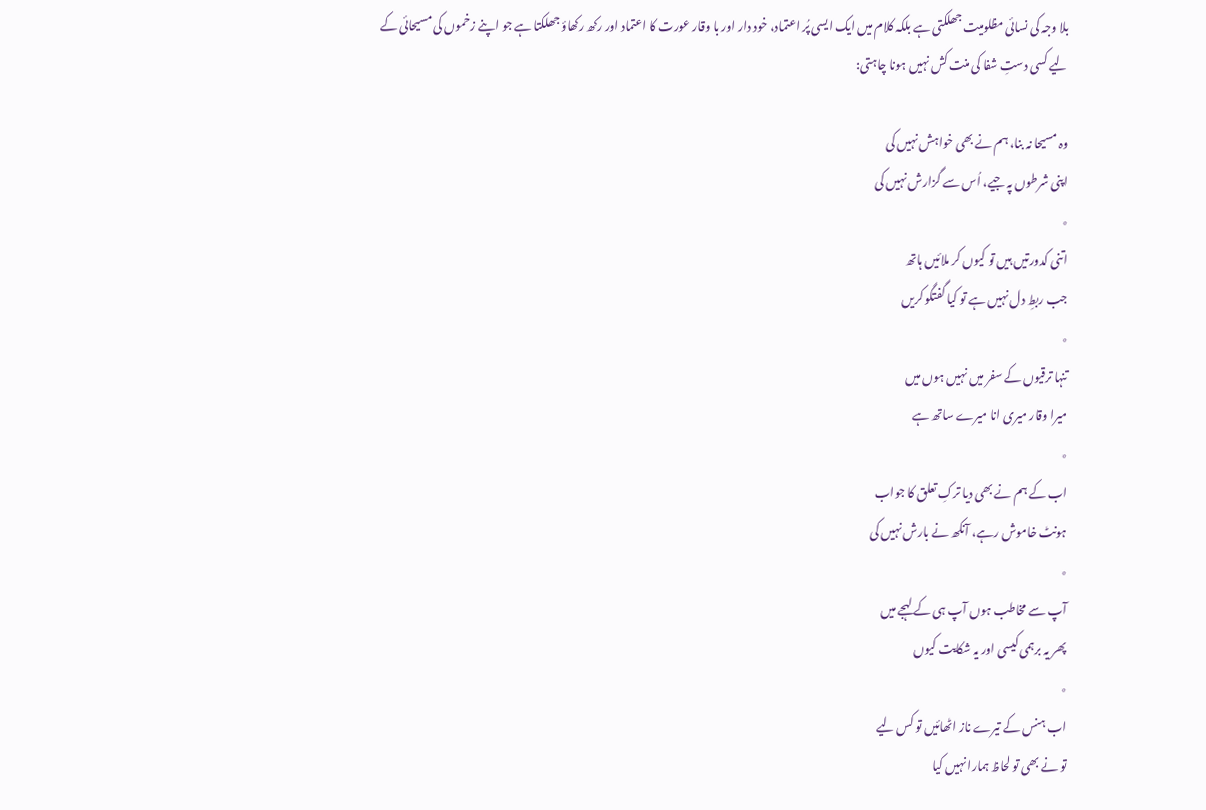بلا وجہ کی نسائی مظلومیت جھلکتی ہے بلکہ کلام میں ایک ایسی پُر اعتماد، خود دار اور با وقار عورت کا اعتماد اور رکھ رکھاؤ جھلکتا ہے جو اپنے زخموں کی مسیحائی کے لیے کسی دستِ شفا کی منت کش نہیں ہونا چاہتی:

وہ مسیحا نہ بنا، ہم نے بھی خواہش نہیں کی
اپنی شرطوں پہ جیے، اُس سے گزارش نہیں کی
٭
اتنی کدورتیں ہیں تو کیوں کر ملائیں ہاتھ
جب ربطِ دل نہیں ہے تو کیا گفتگو کریں
٭
تنہا ترقیوں کے سفر میں نہیں ہوں میں
میرا وقار میری انا میرے ساتھ ہے
٭
اب کے ہم نے بھی دیا ترکِ تعلق کا جواب
ہونٹ خاموش رہے، آنکھ نے بارش نہیں کی
٭
آپ سے مخاطب ہوں آپ ہی کے لہجے میں
پھر یہ برہمی کیسی اور یہ شکایت کیوں
٭
اب ہنس کے تیرے ناز اٹھائیں تو کس لیے
تو نے بھی تو لحاظ ہمارا نہیں کیا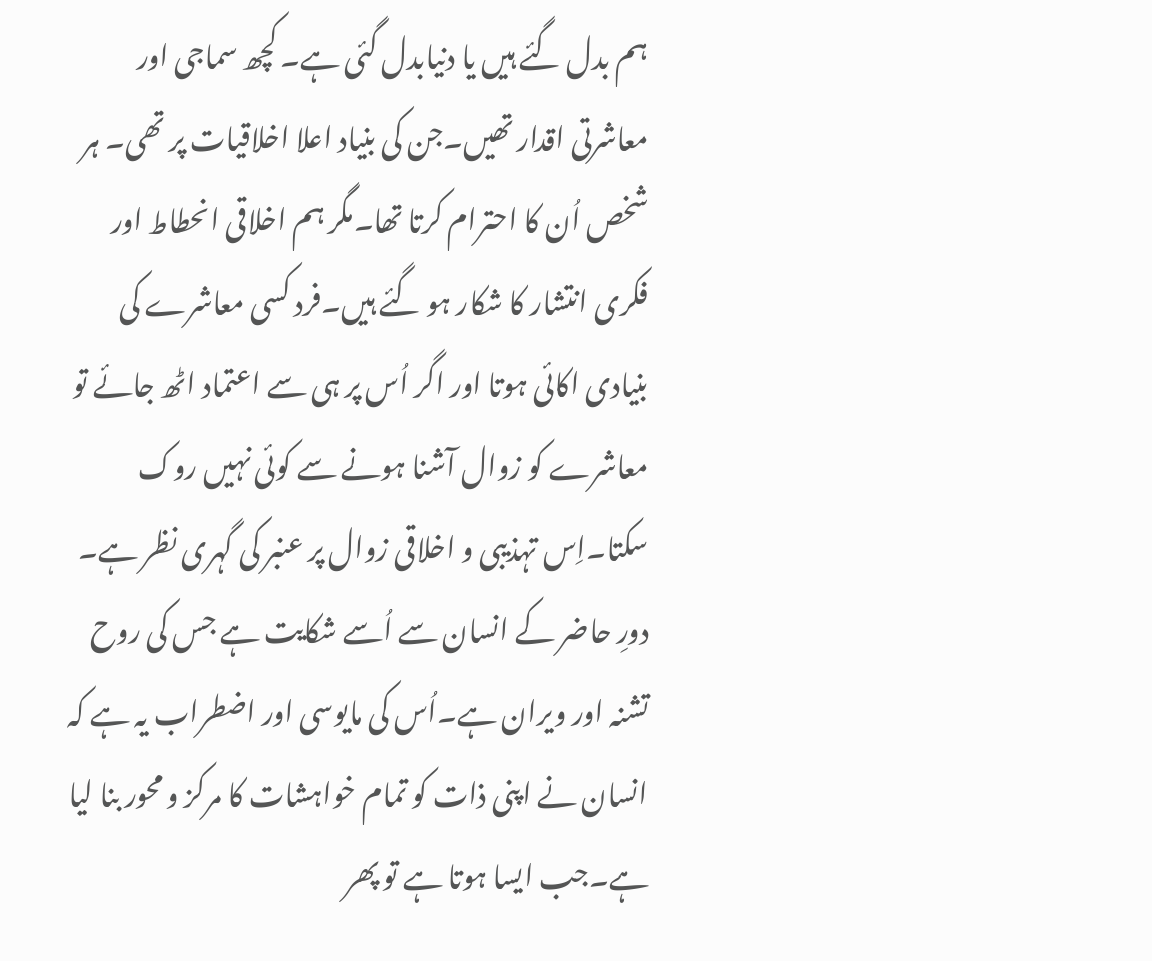ہم بدل گئے ہیں یا دنیابدل گئی ہے۔ کچھ سماجی اور معاشرتی اقدار تھیں۔جن کی بنیاد اعلا اخلاقیات پر تھی۔ ہر شخص اُن کا احترام کرتا تھا۔مگر ہم اخلاقی انحطاط اور فکری انتشار کا شکار ہو گئے ہیں۔فرد کسی معاشرے کی بنیادی اکائی ہوتا اور اگر اُس پر ہی سے اعتماد اٹھ جائے تو معاشرے کو زوال آشنا ہونے سے کوئی نہیں روک سکتا۔اِس تہذیبی و اخلاقی زوال پر عنبر کی گہری نظر ہے۔ دورِ حاضر کے انسان سے اُسے شکایت ہے جس کی روح تشنہ اور ویران ہے۔اُس کی مایوسی اور اضطراب یہ ہے کہ انسان نے اپنی ذات کو تمام خواہشات کا مرکز و محور بنا لیا ہے۔جب ایسا ہوتا ہے تو پھر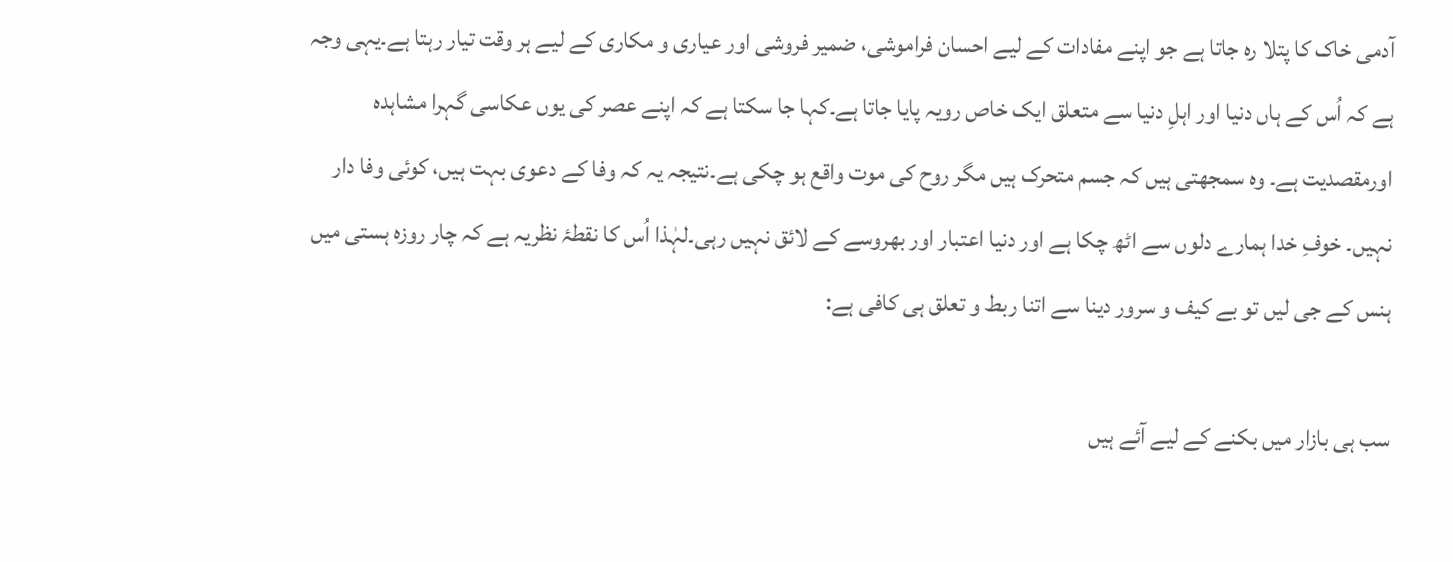آدمی خاک کا پتلا رہ جاتا ہے جو اپنے مفادات کے لیے احسان فراموشی، ضمیر فروشی اور عیاری و مکاری کے لیے ہر وقت تیار رہتا ہے۔یہی وجہ ہے کہ اُس کے ہاں دنیا اور اہلِ دنیا سے متعلق ایک خاص رویہ پایا جاتا ہے۔کہا جا سکتا ہے کہ اپنے عصر کی یوں عکاسی گہرا مشاہدہ اورمقصدیت ہے۔ وہ سمجھتی ہیں کہ جسم متحرک ہیں مگر روح کی موت واقع ہو چکی ہے۔نتیجہ یہ کہ وفا کے دعوی بہت ہیں، کوئی وفا دار نہیں۔ خوفِ خدا ہمارے دلوں سے اٹھ چکا ہے اور دنیا اعتبار اور بھروسے کے لائق نہیں رہی۔لہٰذا اُس کا نقطۂ نظریہ ہے کہ چار روزہ ہستی میں ہنس کے جی لیں تو بے کیف و سرور دینا سے اتنا ربط و تعلق ہی کافی ہے:

سب ہی بازار میں بکنے کے لیے آئے ہیں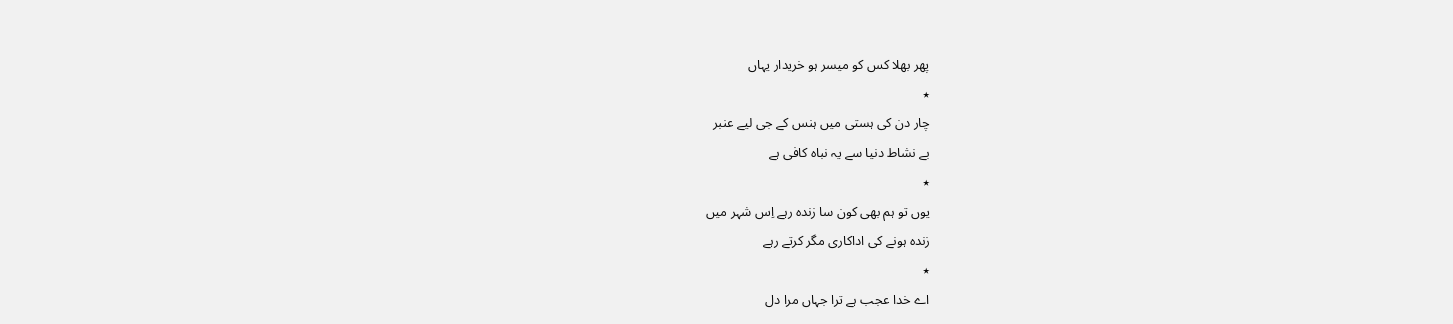پھر بھلا کس کو میسر ہو خریدار یہاں
٭
چار دن کی ہستی میں ہنس کے جی لیے عنبر
بے نشاط دنیا سے یہ نباہ کافی ہے
٭
یوں تو ہم بھی کون سا زندہ رہے اِس شہر میں
زندہ ہونے کی اداکاری مگر کرتے رہے
٭
اے خدا عجب ہے ترا جہاں مرا دل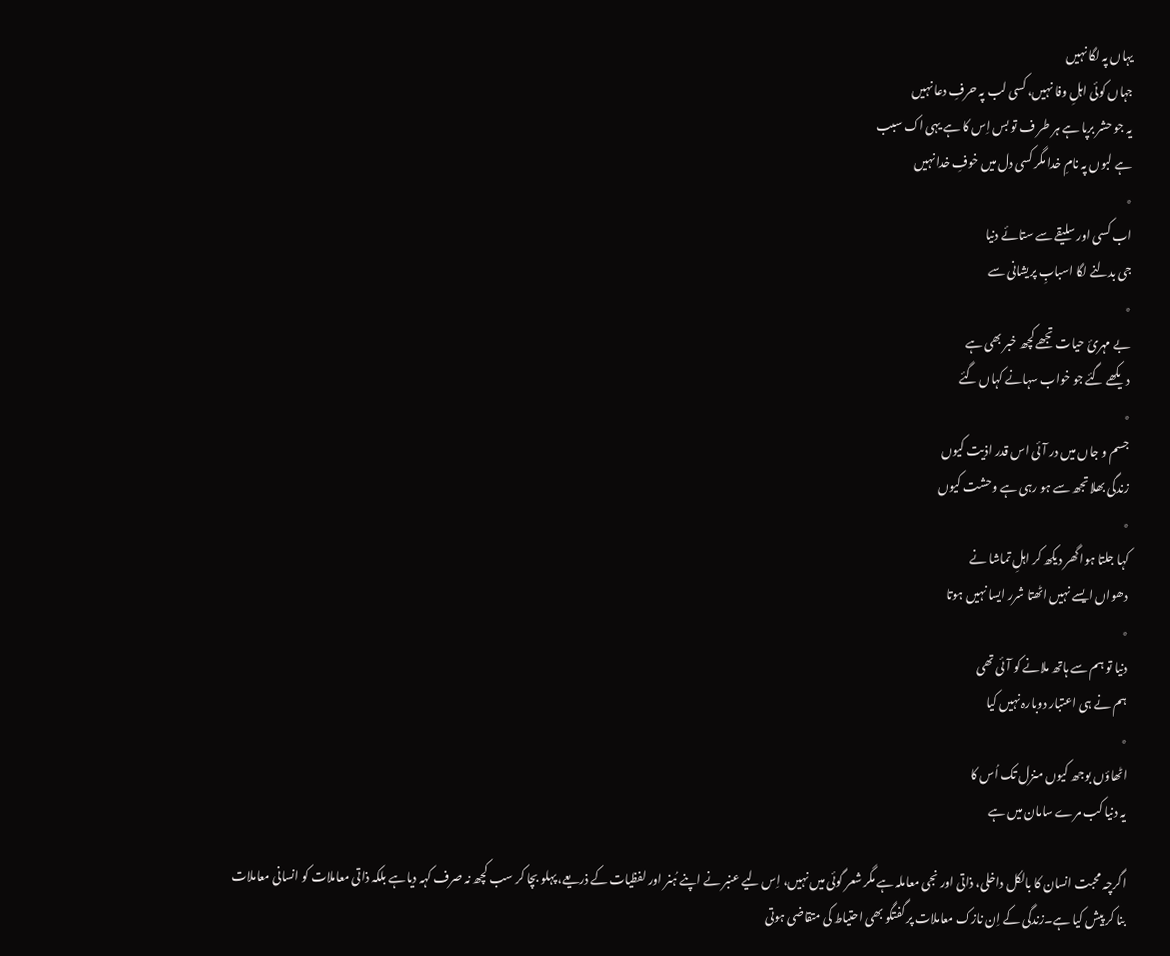یہاں پہ لگا نہیں
جہاں کوئی اہلِ وفا نہیں، کسی لب پہ حرفِ دعا نہیں
یہ جو حشر برپا ہے ہر طر ف تو بس اِس کا ہے یہی اک سبب
ہے لبوں پہ نامِ خدا مگر کسی دل میں خوفِ خدا نہیں
٭
اب کسی اور سلیقے سے ستائے دنیا
جی بدلنے لگا اسبابِ پریشانی سے
٭
بے مہریٔ حیات تجھے کچھ خبر بھی ہے
دیکھے گئے جو خواب سہانے کہاں گئے
٭
جسم و جاں میں در آئی اس قدر اذیت کیوں
زندگی بھلا تجھ سے ہو رہی ہے وحشت کیوں
٭
کہا جلتا ہوا گھر دیکھ کر اہلِ تماشا نے
دھواں ایسے نہیں اٹھتا شرر ایسا نہیں ہوتا
٭
دنیا تو ہم سے ہاتھ ملانے کو آئی تھی
ہم نے ہی اعتبار دوبارہ نہیں کیا
٭
اٹھاؤں بوجھ کیوں منزل تک اُس کا
یہ دنیا کب مرے سامان میں ہے

اگرچہ محبت انسان کا بالکل داخلی، ذاتی اور نجی معاملہ ہے مگر شعر گوئی میں نہیں، اِس لیے عنبر نے اپنے ہُنر اور لفظیات کے ذریعے، پہلو بچا کر سب کچھ نہ صرف کہہ دیاہے بلکہ ذاتی معاملات کو انسانی معاملات بنا کر پیش کیا ہے۔زندگی کے اِن نازک معاملات پر گفتگو بھی احتیاط کی متقاضی ہوتی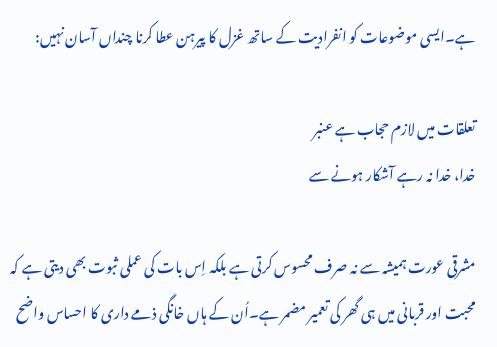ہے۔ایسی موضوعات کو انفرادیت کے ساتھ غزل کا پیرہن عطا کرنا چنداں آسان نہیں:

تعلقات میں لازم حجاب ہے عنبر
خدا، خدا نہ رہے آشکار ہونے سے

مشرقی عورت ہمیشہ سے نہ صرف محسوس کرتی ہے بلکہ اِس بات کی عملی ثبوت بھی دیتی ہے کہ محبت اور قربانی میں ہی گھر کی تعمیر مضمر ہے۔اُن کے ہاں خانگی ذمے داری کا احساس واضح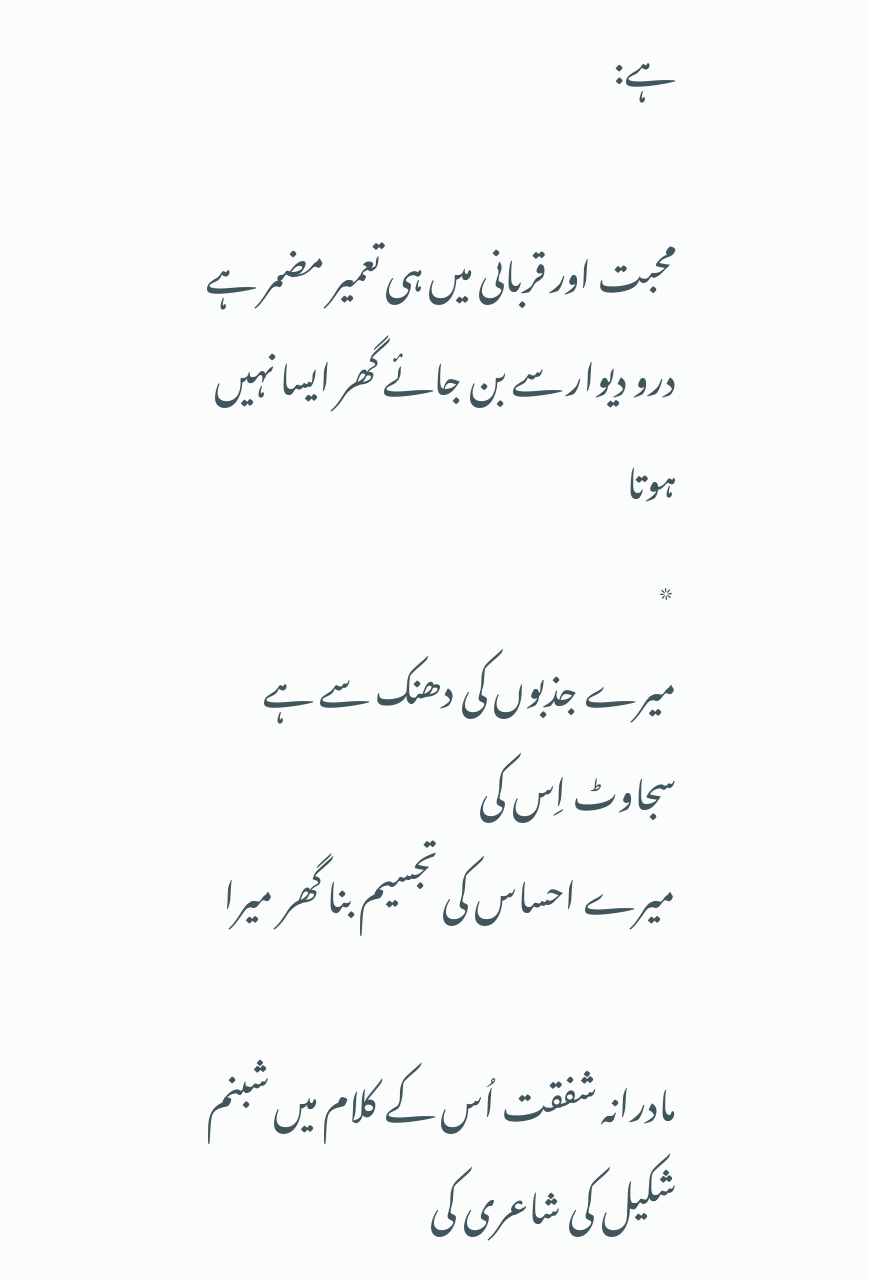ہے:

محبت اور قربانی میں ہی تعمیر مضمر ہے
درو دیوار سے بن جائے گھر ایسا نہیں ہوتا
٭
میرے جذبوں کی دھنک سے ہے سجاوٹ اِس کی
میرے احساس کی تجسیم بنا گھر میرا

مادرانہ شفقت اُس کے کلام میں شبنم شکیل کی شاعری کی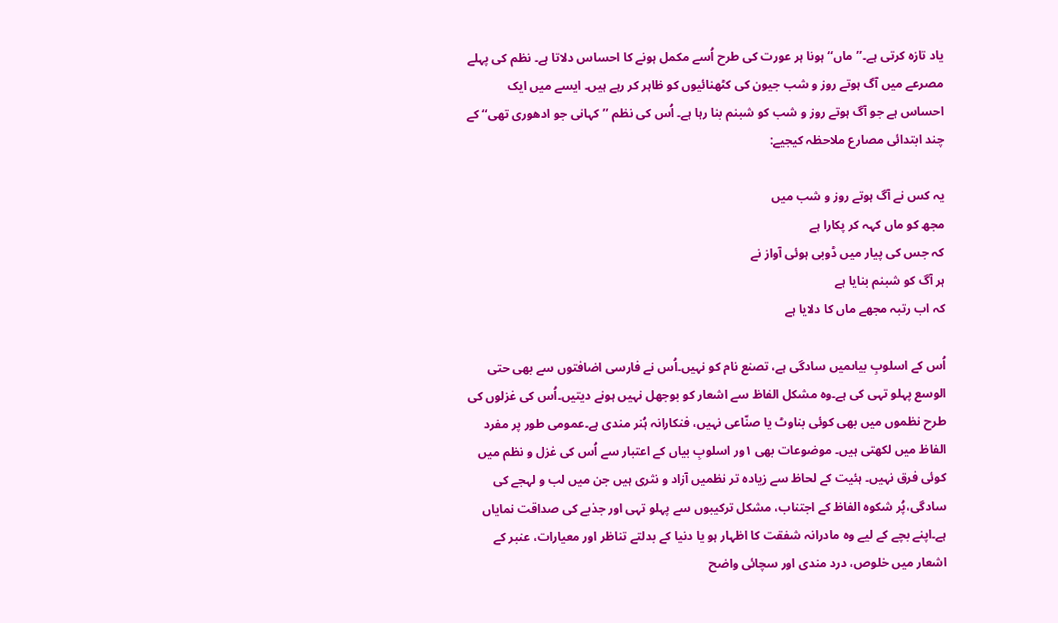یاد تازہ کرتی ہے۔’’ماں‘‘ ہونا ہر عورت کی طرح اُسے مکمل ہونے کا احساس دلاتا ہے۔ نظم کی پہلے مصرعے میں آگ ہوتے روز و شب جیون کی کٹھنائیوں کو ظاہر کر رہے ہیں۔ ایسے میں ایک احساس ہے جو آگ ہوتے روز و شب کو شبنم بنا رہا ہے۔ اُس کی نظم ’’کہانی جو ادھوری تھی‘‘ کے چند ابتدائی مصارع ملاحظہ کیجیے:

یہ کس نے آگ ہوتے روز و شب میں
مجھ کو ماں کہہ کر پکارا ہے
کہ جس کی پیار میں ڈوبی ہوئی آواز نے
ہر آگ کو شبنم بنایا ہے
کہ اب رتبہ مجھے ماں کا دلایا ہے

اُس کے اسلوبِ بیاںمیں سادگی ہے، تصنع نام کو نہیں۔اُس نے فارسی اضافتوں سے بھی حتی الوسع پہلو تہی کی ہے۔وہ مشکل الفاظ سے اشعار کو بوجھل نہیں ہونے دیتیں۔اُس کی غزلوں کی طرح نظموں میں بھی کوئی بناوٹ یا صنّاعی نہیں، فنکارانہ ہُنر مندی ہے۔عمومی طور پر مفرد الفاظ میں لکھتی ہیں۔ موضوعات بھی ۱ور اسلوبِ بیاں کے اعتبار سے اُس کی غزل و نظم میں کوئی فرق نہیں۔ ہئیت کے لحاظ سے زیادہ تر نظمیں آزاد و نثری ہیں جن میں لب و لہجے کی سادگی،پُر شکوہ الفاظ کے اجتناب، مشکل ترکیبوں سے پہلو تہی اور جذبے کی صداقت نمایاں ہے۔اپنے بچے کے لیے وہ مادرانہ شفقت کا اظہار ہو یا دنیا کے بدلتے تناظر اور معیارات، عنبر کے اشعار میں خلوص، درد مندی اور سچائی واضح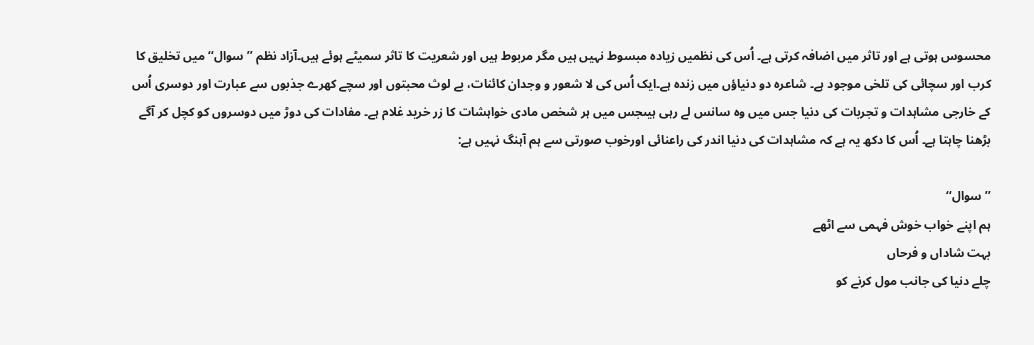محسوس ہوتی ہے اور تاثر میں اضافہ کرتی ہے۔ اُس کی نظمیں زیادہ مبسوط نہیں ہیں مگر مربوط ہیں اور شعریت کا تاثر سمیٹے ہوئے ہیں۔آزاد نظم ’’سوال‘‘ میں تخلیق کا کرب اور سچائی کی تلخی موجود ہے۔ شاعرہ دو دنیاؤں میں زندہ ہے۔ایک اُس کی لا شعور و وجدان کائنات، بے لوث محبتوں اور سچے کھرے جذبوں سے عبارت اور دوسری اُس کے خارجی مشاہدات و تجربات کی دنیا جس میں وہ سانس لے رہی ہیںجس میں ہر شخص مادی خواہشات کا زر خرید غلام ہے۔ مفادات کی دوڑ میں دوسروں کو کچل کر آگے بڑھنا چاہتا ہے۔ اُس کا دکھ یہ ہے کہ مشاہدات کی دنیا اندر کی راعنائی اورخوب صورتی سے ہم آہنگ نہیں ہے:

’’سوال‘‘
ہم اپنے خواب خوش فہمی سے اٹھے
بہت شاداں و فرحاں
چلے دنیا کی جانب مول کرنے کو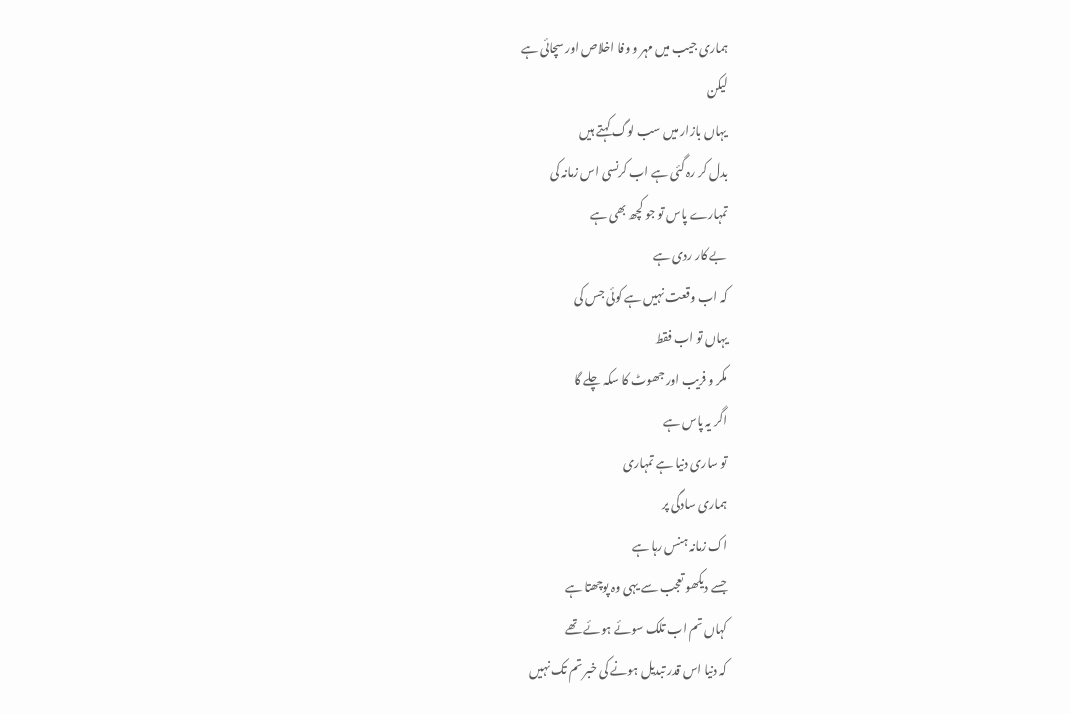ہماری جیب میں مہر و وفا اخلاص اور سچائی ہے
لیکن
یہاں بازار میں سب لوگ کہتے ہیں
بدل کر رہ گئی ہے اب کرنسی اس زمانہ کی
تمہارے پاس تو جو کچھ بھی ہے
بے کار ردی ہے
کہ اب وقعت نہیں ہے کوئی جس کی
یہاں تو اب فقط
مکر و فریب اور جھوٹ کا سکہ چلے گا
اگر یہ پاس ہے
تو ساری دنیا ہے تمہاری
ہماری سادگی پر
اک زمانہ ہنس رہا ہے
جسے دیکھو تعجب سے یہی وہ پوچھتا ہے
کہاں تم اب تلک سوئے ہوئے تھے
کہ دنیا اس قدر تبدیل ہونے کی خبر تم تک نہیں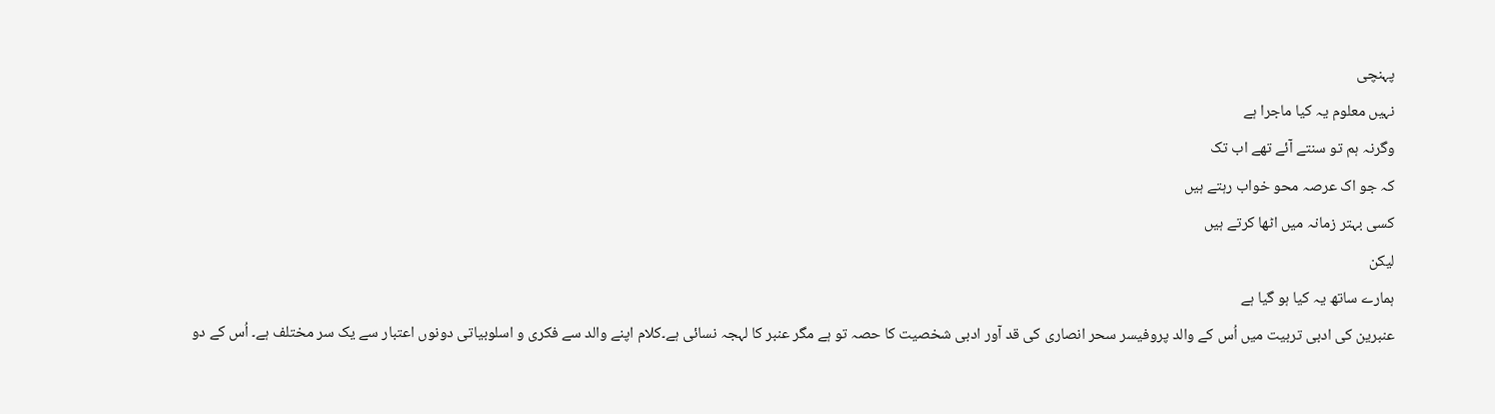پہنچی
نہیں معلوم یہ کیا ماجرا ہے
وگرنہ ہم تو سنتے آئے تھے اب تک
کہ جو اک عرصہ محو خواب رہتے ہیں
کسی بہتر زمانہ میں اٹھا کرتے ہیں
لیکن
ہمارے ساتھ یہ کیا ہو گیا ہے
عنبرین کی ادبی تربیت میں اُس کے والد پروفیسر سحر انصاری کی قد آور ادبی شخصیت کا حصہ تو ہے مگر عنبر کا لہجہ نسائی ہے۔کلام اپنے والد سے فکری و اسلوبیاتی دونوں اعتبار سے یک سر مختلف ہے۔ اُس کے دو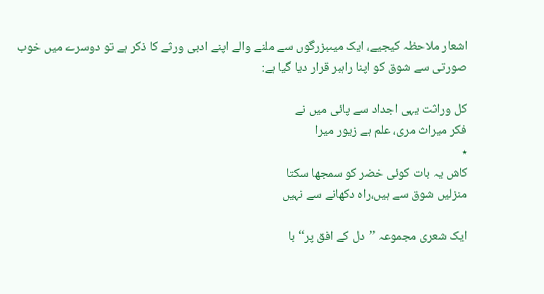اشعار ملاحظہ کیجیے، ایک میںبزرگوں سے ملنے والے اپنے ادبی ورثے کا ذکر ہے تو دوسرے میں خوب صورتی سے شوق کو اپنا راہبر قرار دیا گیا ہے:

کل وراثت یہی اجداد سے پائی میں نے
فکر میراث مری، علم ہے زیور میرا
٭
کاش یہ بات کوئی خضر کو سمجھا سکتا
منزلیں شوق سے ہیں،راہ دکھانے سے نہیں

ایک شعری مجموعہ ’’دل کے افق پر‘‘ با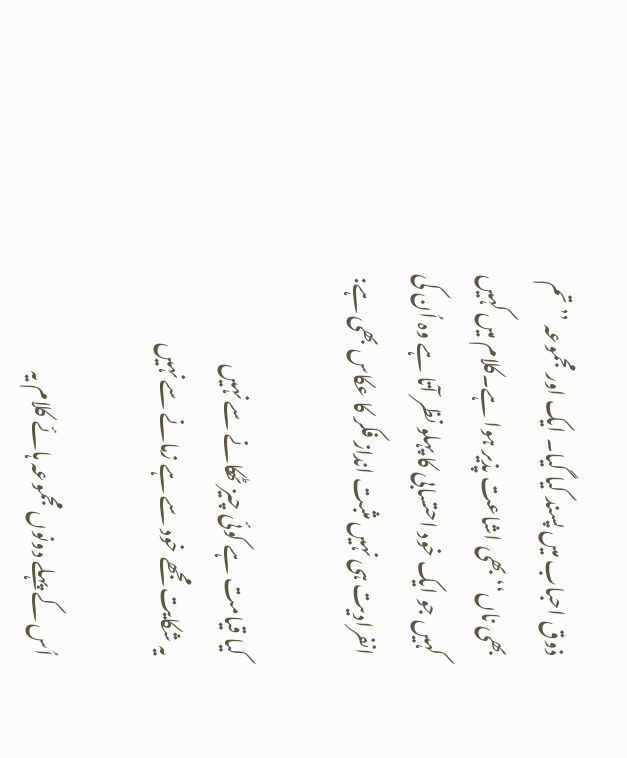ذوق احباب میں پسند کیا گیا۔ ایک اور مجموعہ ’’تم بھی ناں‘‘ بھی اشاعت پذیر ہوا ہے۔کلام میں کہیں کہیں جو ایک خود احتسابی کا پہلو نظر آتا ہے وہ اُن کی انفرادیت ہی نہیں مثبت انداز فکر کا عکاس بھی ہے:

کیا قیامت ہے کوئی چیز ٹھکانے سے نہیں
یہ شکایت مجھے خود سے ہے زمانے سے نہیں

اُس کے پہلے دونوں مجموعہ ہائے کلام یہ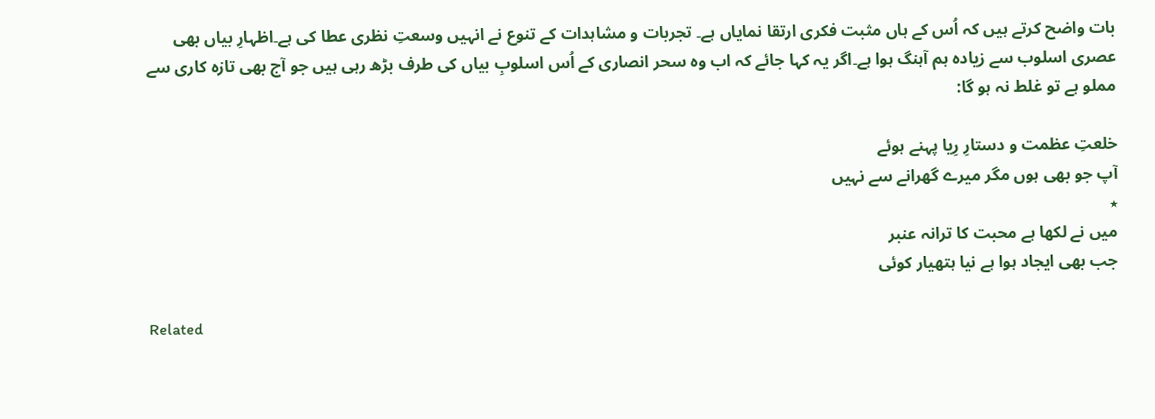بات واضح کرتے ہیں کہ اُس کے ہاں مثبت فکری ارتقا نمایاں ہے۔ تجربات و مشاہدات کے تنوع نے انہیں وسعتِ نظری عطا کی ہے۔اظہارِ بیاں بھی عصری اسلوب سے زیادہ ہم آہنگ ہوا ہے۔اگر یہ کہا جائے کہ اب وہ سحر انصاری کے اُس اسلوبِ بیاں کی طرف بڑھ رہی ہیں جو آج بھی تازہ کاری سے مملو ہے تو غلط نہ ہو گا:

خلعتِ عظمت و دستارِ رِیا پہنے ہوئے
آپ جو بھی ہوں مگر میرے گھرانے سے نہیں
٭
میں نے لکھا ہے محبت کا ترانہ عنبر
جب بھی ایجاد ہوا ہے نیا ہتھیار کوئی

Related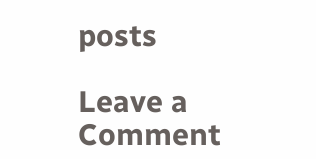posts

Leave a Comment